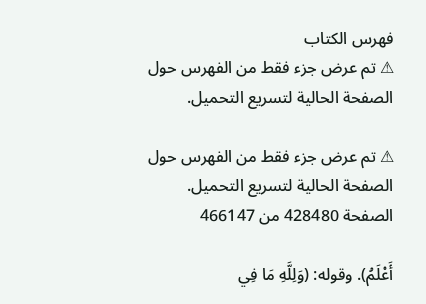فهرس الكتاب
⚠ تم عرض جزء فقط من الفهرس حول الصفحة الحالية لتسريع التحميل.

⚠ تم عرض جزء فقط من الفهرس حول الصفحة الحالية لتسريع التحميل.
الصفحة 428480 من 466147

أَعْلَمُ). وقوله: (وَلِلَّهِ مَا فِي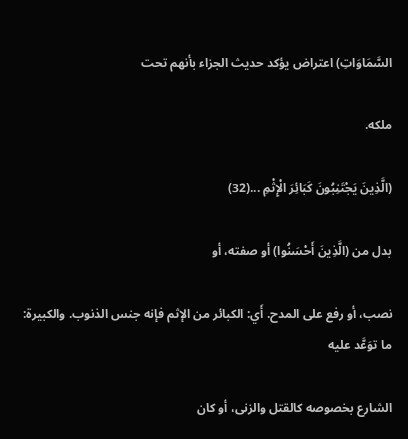السَّمَاوَاتِ) اعتراض يؤكد حديث الجزاء بأنهم تحت

ملكه.

(الَّذِينَ يَجْتَنِبُونَ كَبَائِرَ الْإِثْمِ ...(32)

بدل من (الَّذِينَ أَحْسَنُوا) أو صفته، أو

نصب، أو رفع على المدح. أَي: الكبائر من الإثم فإنه جنس الذنوب. والكبيرة: ما توَعَّد عليه

الشارع بخصوصه كالقتل والزنى، أو كان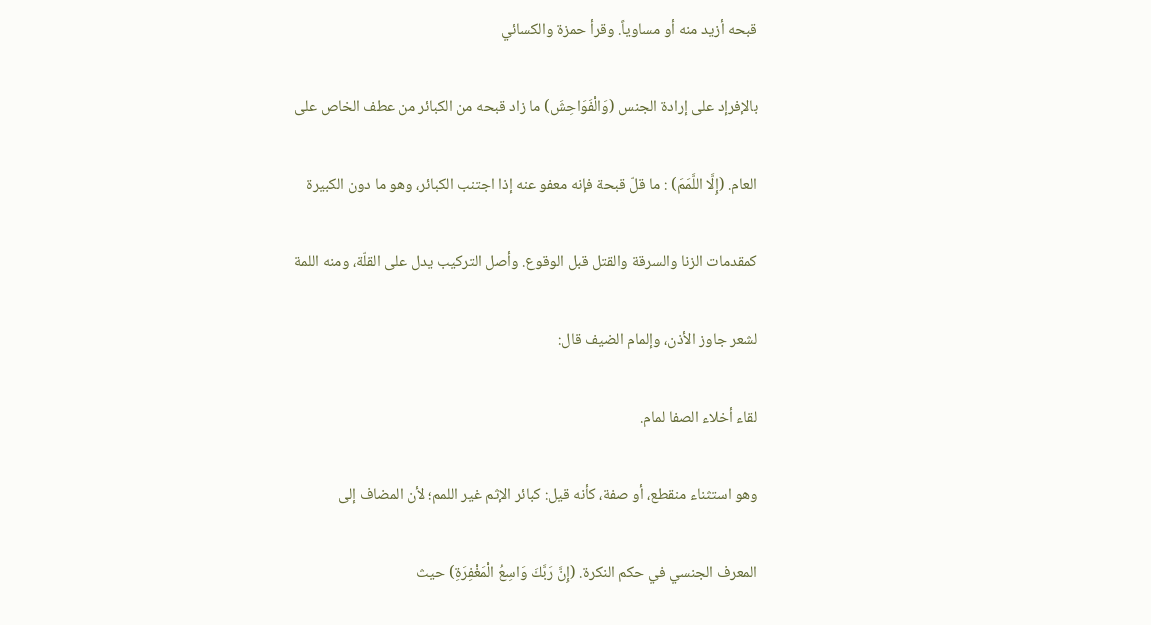قبحه أزيد منه أو مساوياً. وقرأ حمزة والكسائي

بالإفرإد على إرادة الجنس (وَالْفَوَاحِشَ) ما زاد قبحه من الكبائر من عطف الخاص على

العام. (إِلَّا اللَّمَمَ) : ما قلّ قبحة فإنه معفو عنه إذا اجتنب الكبائر، وهو ما دون الكبيرة

كمقدمات الزنا والسرقة والقتل قبل الوقوع. وأصل التركيب يدل على القلّة، ومنه اللمة

لشعر جاوز الأذن، وإلمام الضيف قال:

لقاء أخلاء الصفا لمام.

وهو استثناء منقطع، أو صفة، كأنه قيل: كبائر الإثم غير اللمم؛ لأن المضاف إلى

المعرف الجنسي في حكم النكرة. (إِنَّ رَبَّكَ وَاسِعُ الْمَغْفِرَةِ) حيث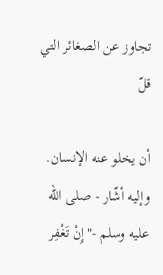تجاوز عن الصغائر التي قلّ

أن يخلو عنه الإنسان. وإليه أشّار - صلى الله عليه وسلم -"إِنْ تَغْفِر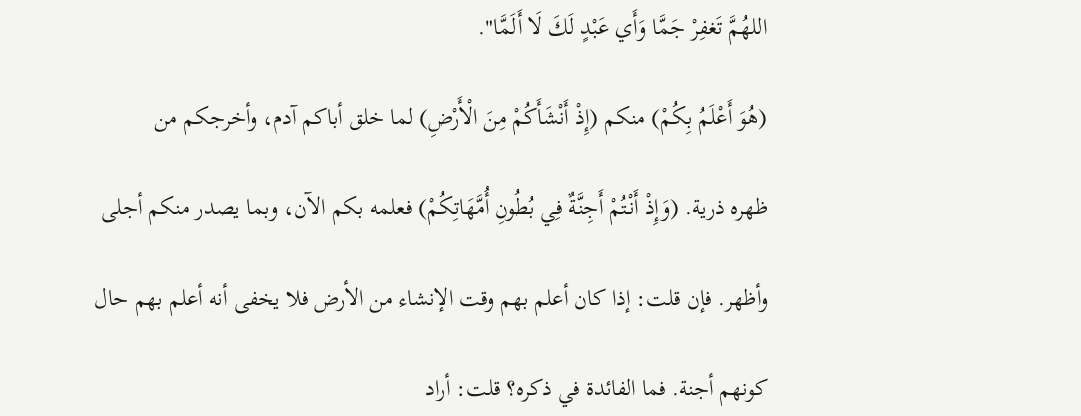اللهُمَّ تَغفِرْ جَمَّا وَأَي عَبْدٍ لَكَ لَا أَلَمَّا".

(هُوَ أَعْلَمُ بِكُمْ) منكم (إِذْ أَنْشَأَكُمْ مِنَ الْأَرْضِ) لما خلق أباكم آدم، وأخرجكم من

ظهره ذرية. (وَإِذْ أَنْتُمْ أَجِنَّةٌ فِي بُطُونِ أُمَّهَاتِكُمْ) فعلمه بكم الآن، وبما يصدر منكم أجلى

وأظهر. فإن قلت: إذا كان أعلم بهم وقت الإنشاء من الأرض فلا يخفى أنه أعلم بهم حال

كونهم أجنة. فما الفائدة في ذكره؟ قلت: أراد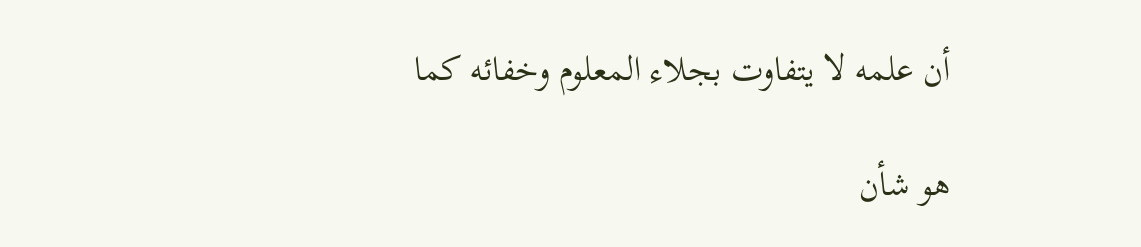أن علمه لا يتفاوت بجلاء المعلوم وخفائه كما

هو شأن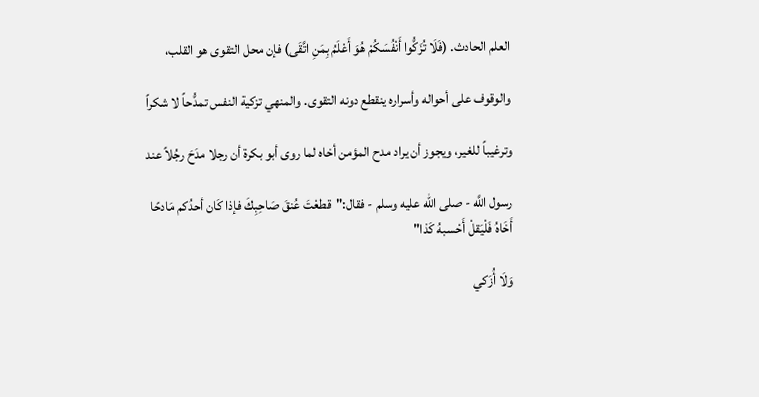العلم الحادث. (فَلَا تُزَكُّوا أَنْفُسَكُمْ هُوَ أَعْلَمُ بِمَنِ اتَّقَى) فإن محل التقوى هو القلب،

والوقوف على أحواله وأسراره ينقطع دونه التقوى. والمنهي تزكية النفس تمدُّحاً لا شكراً

وترغيباً للغير، ويجوز أن يراد مدح المؤمن أخاه لما روى أبو بكرة أن رجلا مدَحَ رجُلاً عند

رسول اللَّه - صلى الله عليه وسلم - فقال:"قطعْتَ عُنقَ صَاحِبِكَ فإذا كَان أحدُكم مَادحًا أَخَاهُ فَلْيَقلْ أَحْسبهُ كَذا"

وَلَا أُزَكي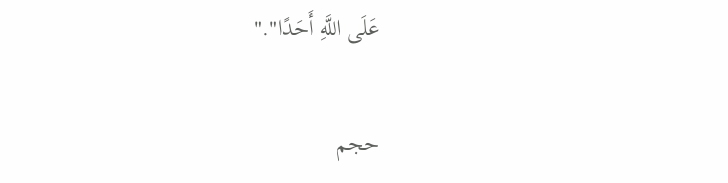عَلَى اللَّهِ أَحَدًا"."

حجم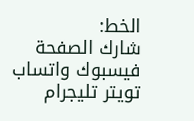الخط:
شارك الصفحة
فيسبوك واتساب تويتر تليجرام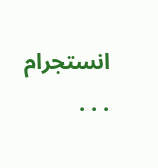انستجرام
. . .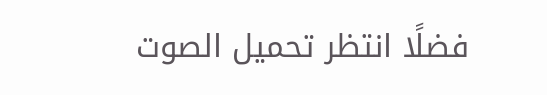فضلًا انتظر تحميل الصوت